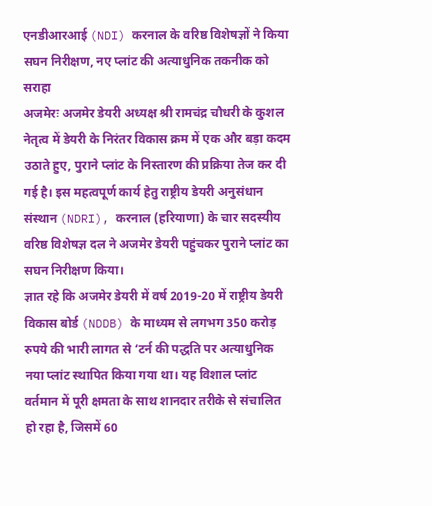एनडीआरआई (NDI) करनाल के वरिष्ठ विशेषज्ञों ने किया सघन निरीक्षण, नए प्लांट की अत्याधुनिक तकनीक को सराहा
अजमेरः अजमेर डेयरी अध्यक्ष श्री रामचंद्र चौधरी के कुशल नेतृत्व में डेयरी के निरंतर विकास क्रम में एक और बड़ा कदम उठाते हुए, पुराने प्लांट के निस्तारण की प्रक्रिया तेज कर दी गई है। इस महत्वपूर्ण कार्य हेतु राष्ट्रीय डेयरी अनुसंधान संस्थान (NDRI), करनाल (हरियाणा) के चार सदस्यीय वरिष्ठ विशेषज्ञ दल ने अजमेर डेयरी पहुंचकर पुराने प्लांट का सघन निरीक्षण किया।
ज्ञात रहे कि अजमेर डेयरी में वर्ष 2019-20 में राष्ट्रीय डेयरी विकास बोर्ड (NDDB) के माध्यम से लगभग 350 करोड़ रुपये की भारी लागत से ‘टर्न की पद्धति पर अत्याधुनिक नया प्लांट स्थापित किया गया था। यह विशाल प्लांट वर्तमान में पूरी क्षमता के साथ शानदार तरीके से संचालित हो रहा है, जिसमें 60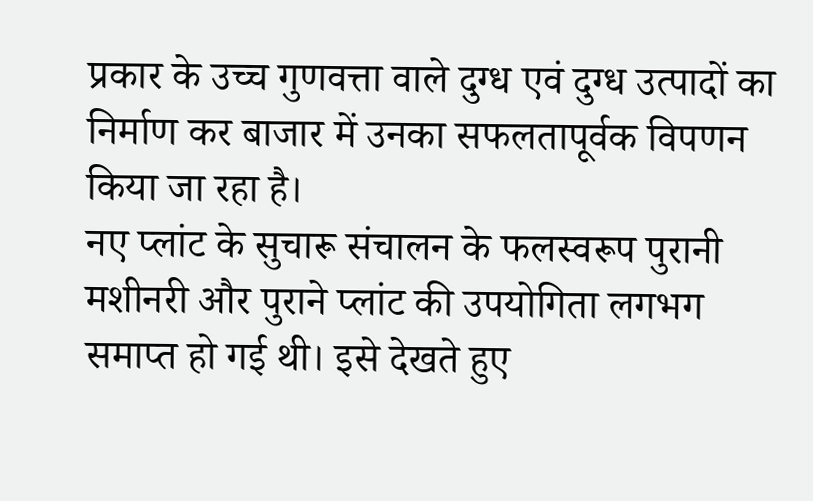प्रकार के उच्च गुणवत्ता वाले दुग्ध एवं दुग्ध उत्पादों का निर्माण कर बाजार में उनका सफलतापूर्वक विपणन किया जा रहा है।
नए प्लांट के सुचारू संचालन के फलस्वरूप पुरानी मशीनरी और पुराने प्लांट की उपयोगिता लगभग समाप्त हो गई थी। इसे देखते हुए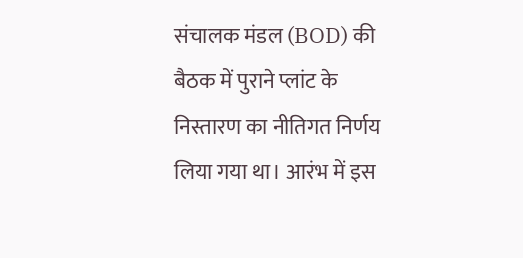संचालक मंडल (BOD) की बैठक में पुराने प्लांट के निस्तारण का नीतिगत निर्णय लिया गया था। आरंभ में इस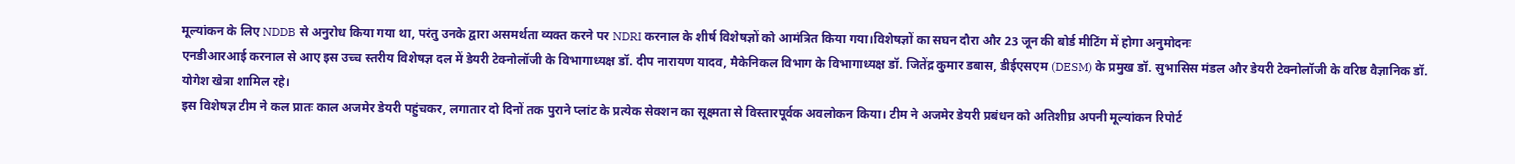मूल्यांकन के लिए NDDB से अनुरोध किया गया था, परंतु उनके द्वारा असमर्थता व्यक्त करने पर NDRI करनाल के शीर्ष विशेषज्ञों को आमंत्रित किया गया।विशेषज्ञों का सघन दौरा और 23 जून की बोर्ड मीटिंग में होगा अनुमोदनः
एनडीआरआई करनाल से आए इस उच्च स्तरीय विशेषज्ञ दल में डेयरी टेक्नोलॉजी के विभागाध्यक्ष डॉ. दीप नारायण यादव, मैकेनिकल विभाग के विभागाध्यक्ष डॉ. जितेंद्र कुमार डबास, डीईएसएम (DESM) के प्रमुख डॉ. सुभासिस मंडल और डेयरी टेक्नोलॉजी के वरिष्ठ वैज्ञानिक डॉ. योगेश खेत्रा शामिल रहे।
इस विशेषज्ञ टीम ने कल प्रातः काल अजमेर डेयरी पहुंचकर, लगातार दो दिनों तक पुराने प्लांट के प्रत्येक सेक्शन का सूक्ष्मता से विस्तारपूर्वक अवलोकन किया। टीम ने अजमेर डेयरी प्रबंधन को अतिशीघ्र अपनी मूल्यांकन रिपोर्ट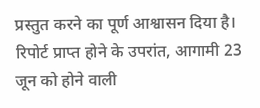प्रस्तुत करने का पूर्ण आश्वासन दिया है। रिपोर्ट प्राप्त होने के उपरांत, आगामी 23 जून को होने वाली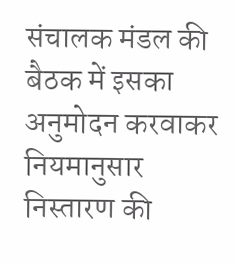संचालक मंडल की बैठक में इसका अनुमोदन करवाकर नियमानुसार निस्तारण की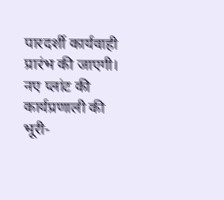पारदर्शी कार्यवाही प्रारंभ की जाएगी।
नए प्लांट की कार्यप्रणाली की भूरी-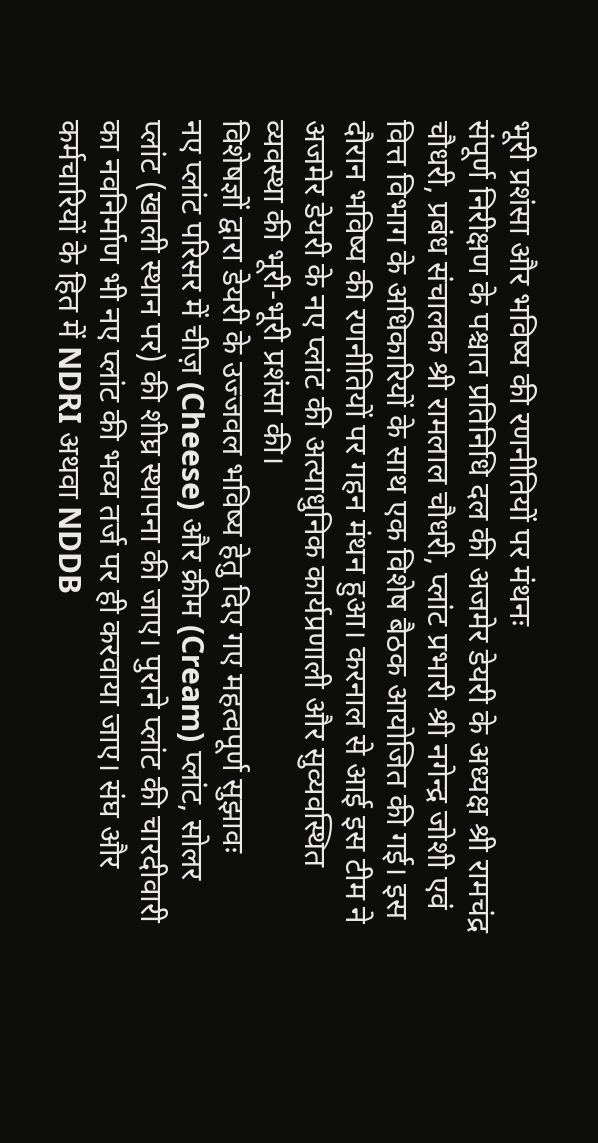भूरी प्रशंसा और भविष्य की रणनीतियों पर मंथनः
संपूर्ण निरीक्षण के पश्चात प्रतिनिधि दल की अजमेर डेयरी के अध्यक्ष श्री रामचंद्र चौधरी, प्रबंध संचालक श्री रामलाल चौधरी, प्लांट प्रभारी श्री नगेन्द्र जोशी एवं वित्त विभाग के अधिकारियों के साथ एक विशेष बैठक आयोजित की गई। इस दौरान भविष्य की रणनीतियों पर गहन मंथन हुआ। करनाल से आई इस टीम ने अजमेर डेयरी के नए प्लांट की अत्याधुनिक कार्यप्रणाली और सुव्यवस्थित व्यवस्था की भूरी-भूरी प्रशंसा की।
विशेषज्ञों द्वारा डेयरी के उज्जवल भविष्य हेतु दिए गए महत्वपूर्ण सुझावः
नए प्लांट परिसर में चीज़ (Cheese) और क्रीम (Cream) प्लांट, सोलर प्लांट (खाली स्थान पर) की शीघ्र स्थापना की जाए। पुराने प्लांट की चारदीवारी का नवनिर्माण भी नए प्लांट की भव्य तर्ज पर ही करवाया जाए। संघ और कर्मचारियों के हित में NDRI अथवा NDDB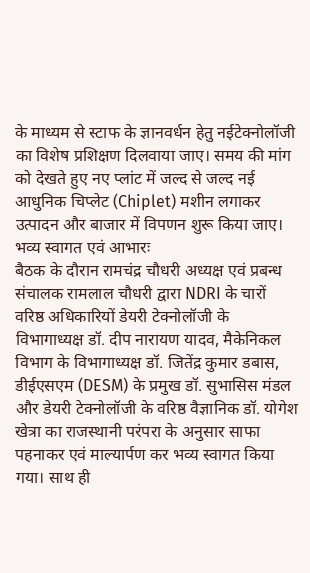के माध्यम से स्टाफ के ज्ञानवर्धन हेतु नईटेक्नोलॉजी का विशेष प्रशिक्षण दिलवाया जाए। समय की मांग को देखते हुए नए प्लांट में जल्द से जल्द नई आधुनिक चिप्लेट (Chiplet) मशीन लगाकर उत्पादन और बाजार में विपणन शुरू किया जाए।
भव्य स्वागत एवं आभारः
बैठक के दौरान रामचंद्र चौधरी अध्यक्ष एवं प्रबन्ध संचालक रामलाल चौधरी द्वारा NDRI के चारों वरिष्ठ अधिकारियों डेयरी टेक्नोलॉजी के विभागाध्यक्ष डॉ. दीप नारायण यादव, मैकेनिकल विभाग के विभागाध्यक्ष डॉ. जितेंद्र कुमार डबास, डीईएसएम (DESM) के प्रमुख डॉ. सुभासिस मंडल और डेयरी टेक्नोलॉजी के वरिष्ठ वैज्ञानिक डॉ. योगेश खेत्रा का राजस्थानी परंपरा के अनुसार साफा पहनाकर एवं माल्यार्पण कर भव्य स्वागत किया गया। साथ ही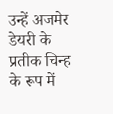उन्हें अजमेर डेयरी के प्रतीक चिन्ह के रूप में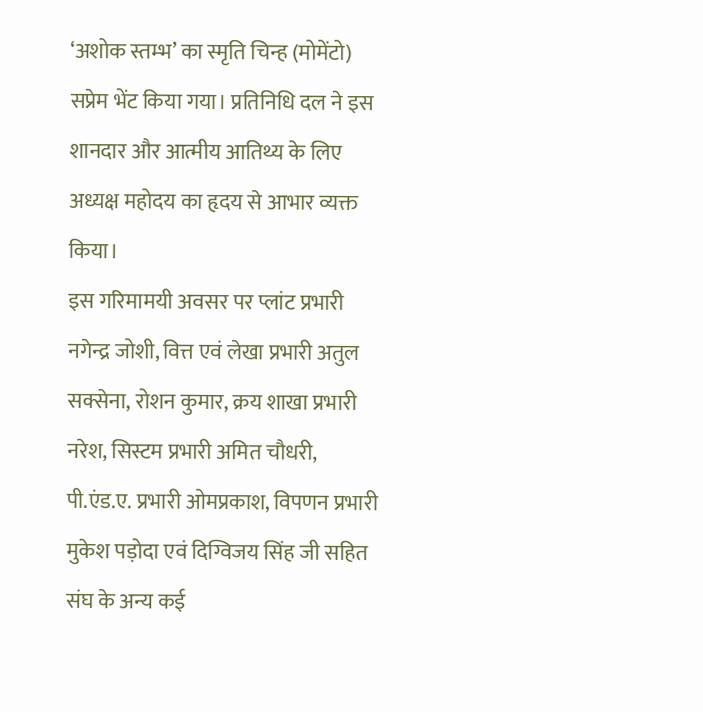‘अशोक स्तम्भ’ का स्मृति चिन्ह (मोमेंटो) सप्रेम भेंट किया गया। प्रतिनिधि दल ने इस शानदार और आत्मीय आतिथ्य के लिए अध्यक्ष महोदय का हृदय से आभार व्यक्त किया।
इस गरिमामयी अवसर पर प्लांट प्रभारी नगेन्द्र जोशी, वित्त एवं लेखा प्रभारी अतुल सक्सेना, रोशन कुमार, क्रय शाखा प्रभारी नरेश, सिस्टम प्रभारी अमित चौधरी, पी.एंड.ए. प्रभारी ओमप्रकाश, विपणन प्रभारी मुकेश पड़ोदा एवं दिग्विजय सिंह जी सहित संघ के अन्य कई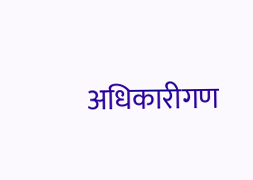अधिकारीगण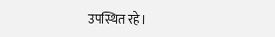उपस्थित रहे।